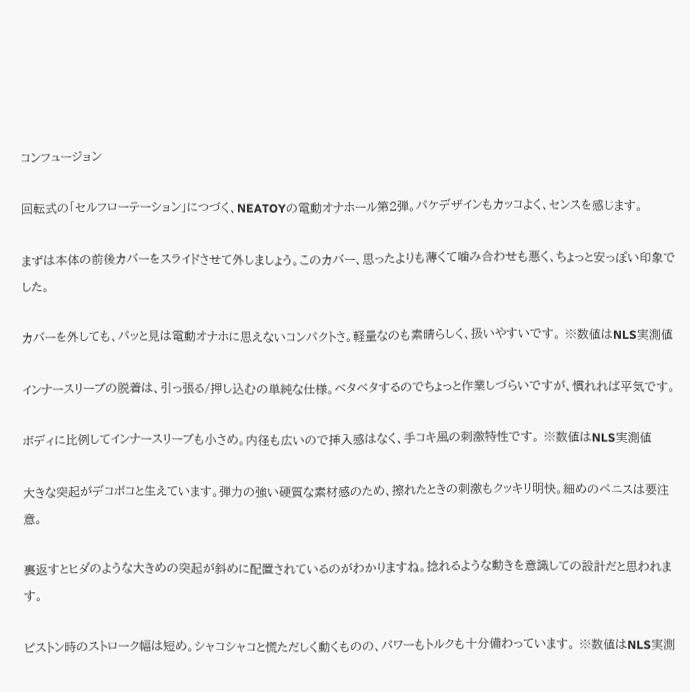コンフュージョン

回転式の「セルフローテーション」につづく、NEATOYの電動オナホール第2弾。パケデザインもカッコよく、センスを感じます。

まずは本体の前後カバーをスライドさせて外しましょう。このカバー、思ったよりも薄くて噛み合わせも悪く、ちょっと安っぽい印象でした。

カバーを外しても、パッと見は電動オナホに思えないコンパクトさ。軽量なのも素晴らしく、扱いやすいです。 ※数値はNLS実測値

インナースリーブの脱着は、引っ張る/押し込むの単純な仕様。ベタベタするのでちょっと作業しづらいですが、慣れれば平気です。

ボディに比例してインナースリーブも小さめ。内径も広いので挿入感はなく、手コキ風の刺激特性です。 ※数値はNLS実測値

大きな突起がデコボコと生えています。弾力の強い硬質な素材感のため、擦れたときの刺激もクッキリ明快。細めのペニスは要注意。

裏返すとヒダのような大きめの突起が斜めに配置されているのがわかりますね。捻れるような動きを意識しての設計だと思われます。

ピストン時のストローク幅は短め。シャコシャコと慌ただしく動くものの、パワーもトルクも十分備わっています。 ※数値はNLS実測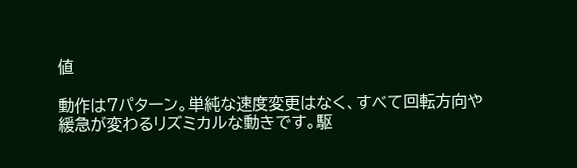値

動作は7パターン。単純な速度変更はなく、すべて回転方向や緩急が変わるリズミカルな動きです。駆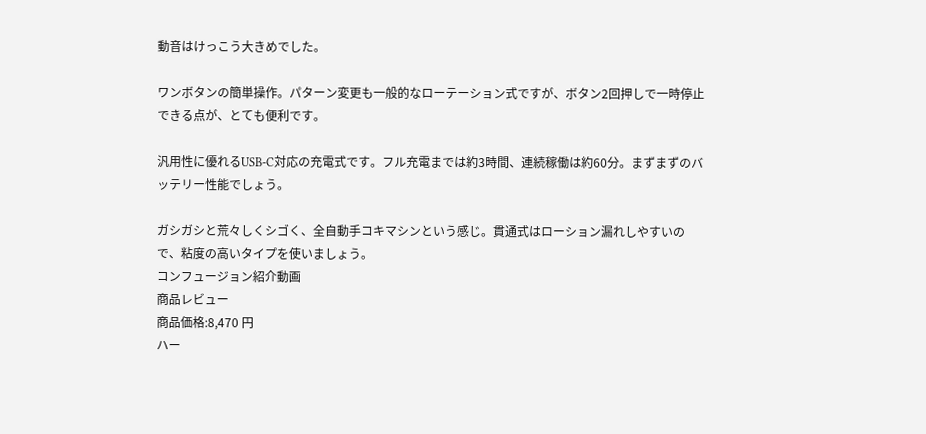動音はけっこう大きめでした。

ワンボタンの簡単操作。パターン変更も一般的なローテーション式ですが、ボタン2回押しで一時停止できる点が、とても便利です。

汎用性に優れるUSB-C対応の充電式です。フル充電までは約3時間、連続稼働は約60分。まずまずのバッテリー性能でしょう。

ガシガシと荒々しくシゴく、全自動手コキマシンという感じ。貫通式はローション漏れしやすいので、粘度の高いタイプを使いましょう。
コンフュージョン紹介動画
商品レビュー
商品価格:8,470 円
ハー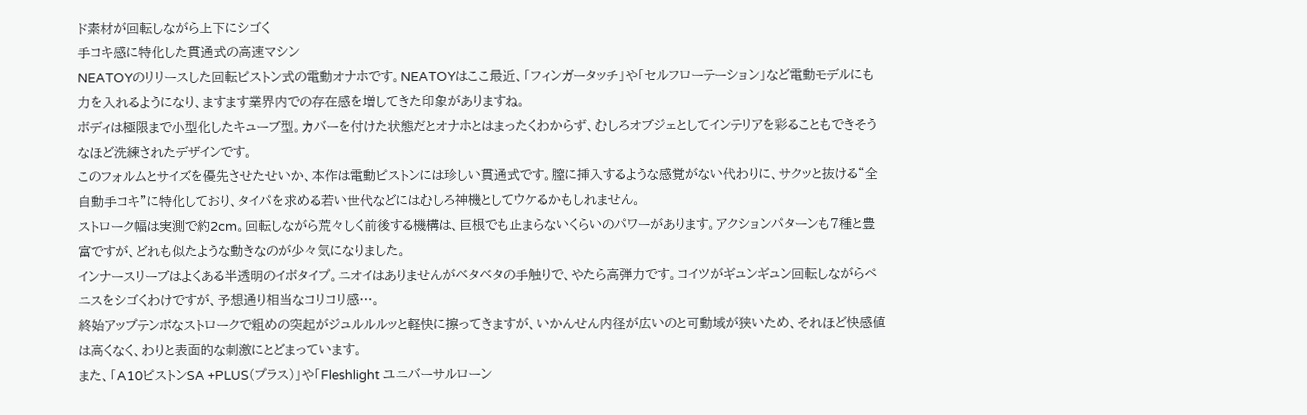ド素材が回転しながら上下にシゴく
手コキ感に特化した貫通式の高速マシン
NEATOYのリリースした回転ピストン式の電動オナホです。NEATOYはここ最近、「フィンガータッチ」や「セルフローテーション」など電動モデルにも力を入れるようになり、ますます業界内での存在感を増してきた印象がありますね。
ボディは極限まで小型化したキューブ型。カバーを付けた状態だとオナホとはまったくわからず、むしろオブジェとしてインテリアを彩ることもできそうなほど洗練されたデザインです。
このフォルムとサイズを優先させたせいか、本作は電動ピストンには珍しい貫通式です。膣に挿入するような感覚がない代わりに、サクッと抜ける“全自動手コキ”に特化しており、タイパを求める若い世代などにはむしろ神機としてウケるかもしれません。
ストローク幅は実測で約2cm。回転しながら荒々しく前後する機構は、巨根でも止まらないくらいのパワーがあります。アクションパターンも7種と豊富ですが、どれも似たような動きなのが少々気になりました。
インナースリーブはよくある半透明のイボタイプ。ニオイはありませんがベタベタの手触りで、やたら高弾力です。コイツがギュンギュン回転しながらペニスをシゴくわけですが、予想通り相当なコリコリ感…。
終始アップテンポなストロークで粗めの突起がジュルルルッと軽快に擦ってきますが、いかんせん内径が広いのと可動域が狭いため、それほど快感値は高くなく、わりと表面的な刺激にとどまっています。
また、「A10ピストンSA +PLUS(プラス)」や「Fleshlight ユニバーサルローン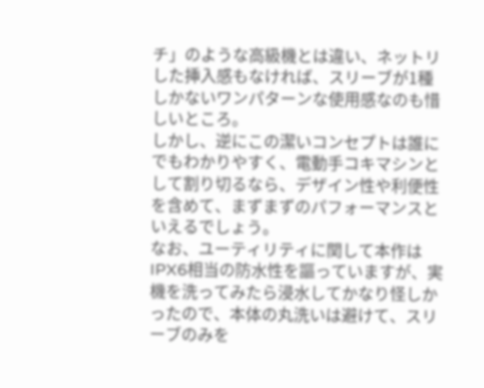チ」のような高級機とは違い、ネットリした挿入感もなければ、スリーブが1種しかないワンパターンな使用感なのも惜しいところ。
しかし、逆にこの潔いコンセプトは誰にでもわかりやすく、電動手コキマシンとして割り切るなら、デザイン性や利便性を含めて、まずまずのパフォーマンスといえるでしょう。
なお、ユーティリティに関して本作はIPX6相当の防水性を謳っていますが、実機を洗ってみたら浸水してかなり怪しかったので、本体の丸洗いは避けて、スリーブのみを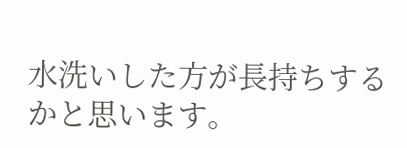水洗いした方が長持ちするかと思います。